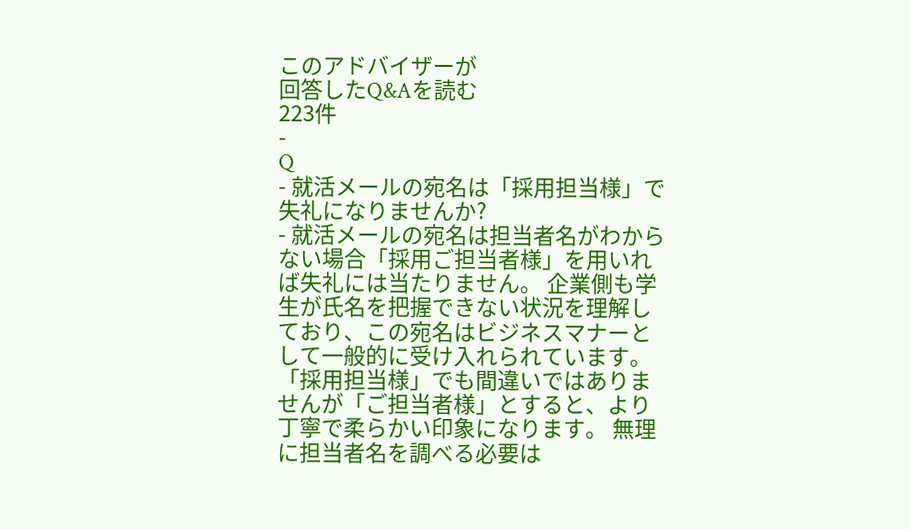このアドバイザーが
回答したQ&Aを読む
223件
-
Q
- 就活メールの宛名は「採用担当様」で失礼になりませんか?
- 就活メールの宛名は担当者名がわからない場合「採用ご担当者様」を用いれば失礼には当たりません。 企業側も学生が氏名を把握できない状況を理解しており、この宛名はビジネスマナーとして一般的に受け入れられています。 「採用担当様」でも間違いではありませんが「ご担当者様」とすると、より丁寧で柔らかい印象になります。 無理に担当者名を調べる必要は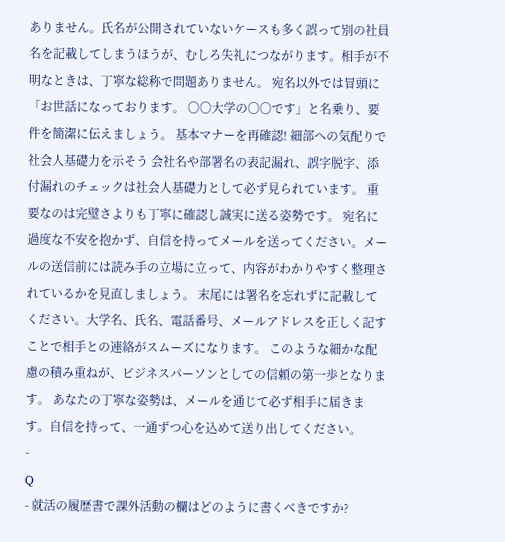ありません。氏名が公開されていないケースも多く誤って別の社員名を記載してしまうほうが、むしろ失礼につながります。相手が不明なときは、丁寧な総称で問題ありません。 宛名以外では冒頭に「お世話になっております。 〇〇大学の〇〇です」と名乗り、要件を簡潔に伝えましょう。 基本マナーを再確認! 細部への気配りで社会人基礎力を示そう 会社名や部署名の表記漏れ、誤字脱字、添付漏れのチェックは社会人基礎力として必ず見られています。 重要なのは完璧さよりも丁寧に確認し誠実に送る姿勢です。 宛名に過度な不安を抱かず、自信を持ってメールを送ってください。メールの送信前には読み手の立場に立って、内容がわかりやすく整理されているかを見直しましょう。 末尾には署名を忘れずに記載してください。大学名、氏名、電話番号、メールアドレスを正しく記すことで相手との連絡がスムーズになります。 このような細かな配慮の積み重ねが、ビジネスパーソンとしての信頼の第一歩となります。 あなたの丁寧な姿勢は、メールを通じて必ず相手に届きます。自信を持って、一通ずつ心を込めて送り出してください。
-
Q
- 就活の履歴書で課外活動の欄はどのように書くべきですか?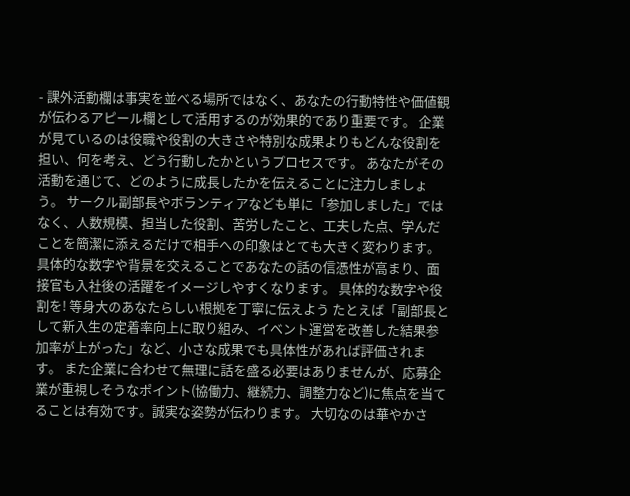- 課外活動欄は事実を並べる場所ではなく、あなたの行動特性や価値観が伝わるアピール欄として活用するのが効果的であり重要です。 企業が見ているのは役職や役割の大きさや特別な成果よりもどんな役割を担い、何を考え、どう行動したかというプロセスです。 あなたがその活動を通じて、どのように成長したかを伝えることに注力しましょう。 サークル副部長やボランティアなども単に「参加しました」ではなく、人数規模、担当した役割、苦労したこと、工夫した点、学んだことを簡潔に添えるだけで相手への印象はとても大きく変わります。 具体的な数字や背景を交えることであなたの話の信憑性が高まり、面接官も入社後の活躍をイメージしやすくなります。 具体的な数字や役割を! 等身大のあなたらしい根拠を丁寧に伝えよう たとえば「副部長として新入生の定着率向上に取り組み、イベント運営を改善した結果参加率が上がった」など、小さな成果でも具体性があれば評価されます。 また企業に合わせて無理に話を盛る必要はありませんが、応募企業が重視しそうなポイント(協働力、継続力、調整力など)に焦点を当てることは有効です。誠実な姿勢が伝わります。 大切なのは華やかさ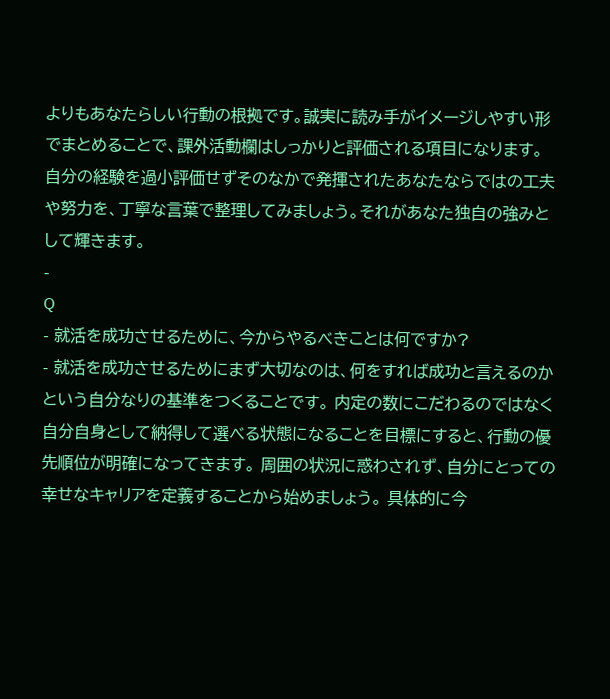よりもあなたらしい行動の根拠です。誠実に読み手がイメージしやすい形でまとめることで、課外活動欄はしっかりと評価される項目になります。 自分の経験を過小評価せずそのなかで発揮されたあなたならではの工夫や努力を、丁寧な言葉で整理してみましょう。それがあなた独自の強みとして輝きます。
-
Q
- 就活を成功させるために、今からやるべきことは何ですか?
- 就活を成功させるためにまず大切なのは、何をすれば成功と言えるのかという自分なりの基準をつくることです。 内定の数にこだわるのではなく自分自身として納得して選べる状態になることを目標にすると、行動の優先順位が明確になってきます。 周囲の状況に惑わされず、自分にとっての幸せなキャリアを定義することから始めましょう。 具体的に今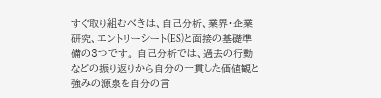すぐ取り組むべきは、自己分析、業界・企業研究、エントリーシート(ES)と面接の基礎準備の3つです。 自己分析では、過去の行動などの振り返りから自分の一貫した価値観と強みの源泉を自分の言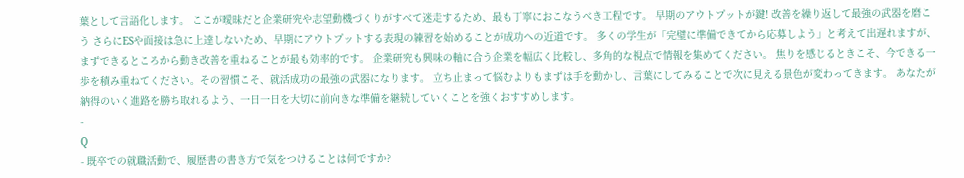葉として言語化します。 ここが曖昧だと企業研究や志望動機づくりがすべて迷走するため、最も丁寧におこなうべき工程です。 早期のアウトプットが鍵! 改善を繰り返して最強の武器を磨こう さらにESや面接は急に上達しないため、早期にアウトプットする表現の練習を始めることが成功への近道です。 多くの学生が「完璧に準備できてから応募しよう」と考えて出遅れますが、まずできるところから動き改善を重ねることが最も効率的です。 企業研究も興味の軸に合う企業を幅広く比較し、多角的な視点で情報を集めてください。 焦りを感じるときこそ、今できる一歩を積み重ねてください。その習慣こそ、就活成功の最強の武器になります。 立ち止まって悩むよりもまずは手を動かし、言葉にしてみることで次に見える景色が変わってきます。 あなたが納得のいく進路を勝ち取れるよう、一日一日を大切に前向きな準備を継続していくことを強くおすすめします。
-
Q
- 既卒での就職活動で、履歴書の書き方で気をつけることは何ですか?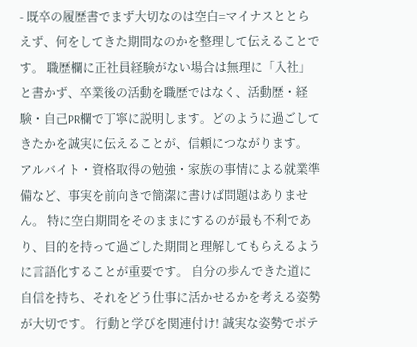- 既卒の履歴書でまず大切なのは空白=マイナスととらえず、何をしてきた期間なのかを整理して伝えることです。 職歴欄に正社員経験がない場合は無理に「入社」と書かず、卒業後の活動を職歴ではなく、活動歴・経験・自己PR欄で丁寧に説明します。どのように過ごしてきたかを誠実に伝えることが、信頼につながります。 アルバイト・資格取得の勉強・家族の事情による就業準備など、事実を前向きで簡潔に書けば問題はありません。 特に空白期間をそのままにするのが最も不利であり、目的を持って過ごした期間と理解してもらえるように言語化することが重要です。 自分の歩んできた道に自信を持ち、それをどう仕事に活かせるかを考える姿勢が大切です。 行動と学びを関連付け! 誠実な姿勢でポテ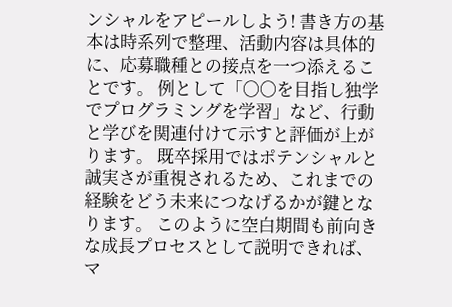ンシャルをアピールしよう! 書き方の基本は時系列で整理、活動内容は具体的に、応募職種との接点を一つ添えることです。 例として「〇〇を目指し独学でプログラミングを学習」など、行動と学びを関連付けて示すと評価が上がります。 既卒採用ではポテンシャルと誠実さが重視されるため、これまでの経験をどう未来につなげるかが鍵となります。 このように空白期間も前向きな成長プロセスとして説明できれば、マ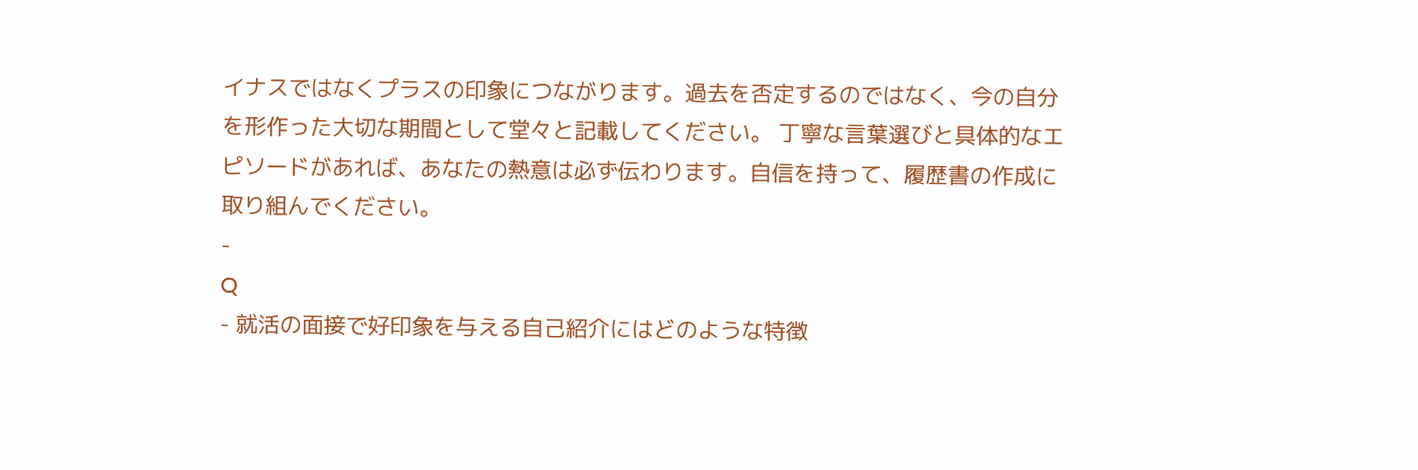イナスではなくプラスの印象につながります。過去を否定するのではなく、今の自分を形作った大切な期間として堂々と記載してください。 丁寧な言葉選びと具体的なエピソードがあれば、あなたの熱意は必ず伝わります。自信を持って、履歴書の作成に取り組んでください。
-
Q
- 就活の面接で好印象を与える自己紹介にはどのような特徴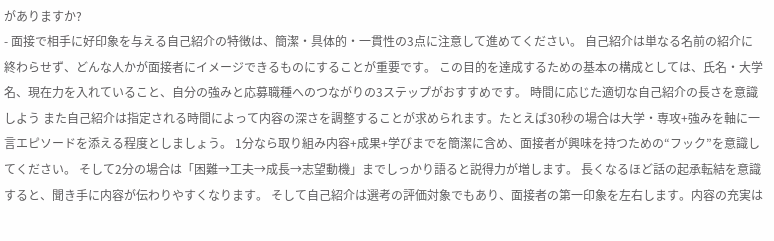がありますか?
- 面接で相手に好印象を与える自己紹介の特徴は、簡潔・具体的・一貫性の3点に注意して進めてください。 自己紹介は単なる名前の紹介に終わらせず、どんな人かが面接者にイメージできるものにすることが重要です。 この目的を達成するための基本の構成としては、氏名・大学名、現在力を入れていること、自分の強みと応募職種へのつながりの3ステップがおすすめです。 時間に応じた適切な自己紹介の長さを意識しよう また自己紹介は指定される時間によって内容の深さを調整することが求められます。たとえば30秒の場合は大学・専攻+強みを軸に一言エピソードを添える程度としましょう。 1分なら取り組み内容+成果+学びまでを簡潔に含め、面接者が興味を持つための“フック”を意識してください。 そして2分の場合は「困難→工夫→成長→志望動機」までしっかり語ると説得力が増します。 長くなるほど話の起承転結を意識すると、聞き手に内容が伝わりやすくなります。 そして自己紹介は選考の評価対象でもあり、面接者の第一印象を左右します。内容の充実は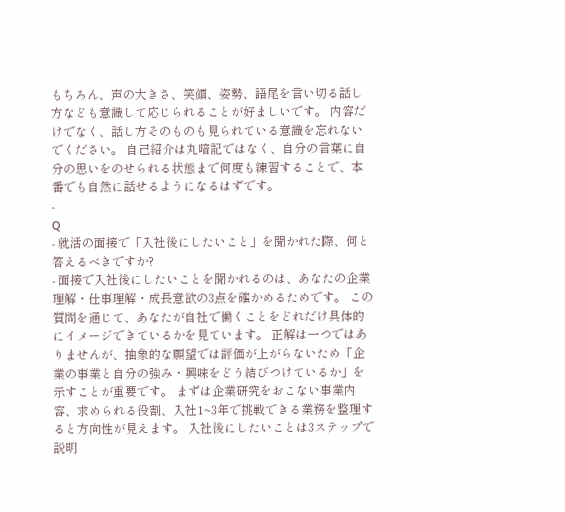もちろん、声の大きさ、笑顔、姿勢、語尾を言い切る話し方なども意識して応じられることが好ましいです。 内容だけでなく、話し方そのものも見られている意識を忘れないでください。 自己紹介は丸暗記ではなく、自分の言葉に自分の思いをのせられる状態まで何度も練習することで、本番でも自然に話せるようになるはずです。
-
Q
- 就活の面接で「入社後にしたいこと」を聞かれた際、何と答えるべきですか?
- 面接で入社後にしたいことを聞かれるのは、あなたの企業理解・仕事理解・成長意欲の3点を確かめるためです。 この質問を通じて、あなたが自社で働くことをどれだけ具体的にイメージできているかを見ています。 正解は一つではありませんが、抽象的な願望では評価が上がらないため「企業の事業と自分の強み・興味をどう結びつけているか」を示すことが重要です。 まずは企業研究をおこない事業内容、求められる役割、入社1~3年で挑戦できる業務を整理すると方向性が見えます。 入社後にしたいことは3ステップで説明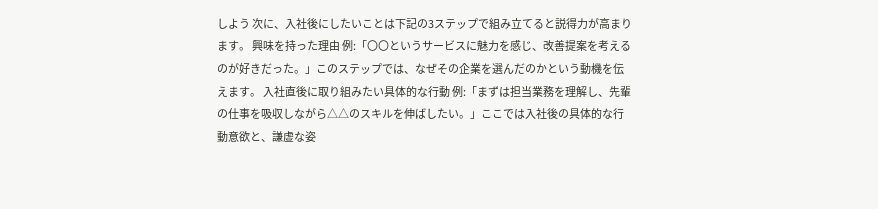しよう 次に、入社後にしたいことは下記の3ステップで組み立てると説得力が高まります。 興味を持った理由 例:「〇〇というサービスに魅力を感じ、改善提案を考えるのが好きだった。」このステップでは、なぜその企業を選んだのかという動機を伝えます。 入社直後に取り組みたい具体的な行動 例:「まずは担当業務を理解し、先輩の仕事を吸収しながら△△のスキルを伸ばしたい。」ここでは入社後の具体的な行動意欲と、謙虚な姿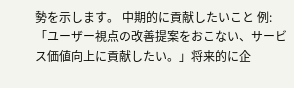勢を示します。 中期的に貢献したいこと 例:「ユーザー視点の改善提案をおこない、サービス価値向上に貢献したい。」将来的に企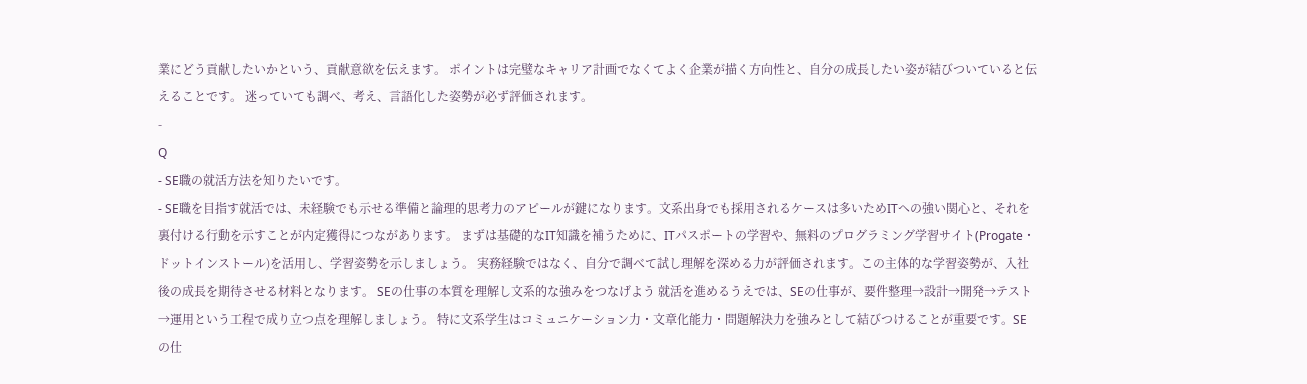業にどう貢献したいかという、貢献意欲を伝えます。 ポイントは完璧なキャリア計画でなくてよく企業が描く方向性と、自分の成長したい姿が結びついていると伝えることです。 迷っていても調べ、考え、言語化した姿勢が必ず評価されます。
-
Q
- SE職の就活方法を知りたいです。
- SE職を目指す就活では、未経験でも示せる準備と論理的思考力のアピールが鍵になります。文系出身でも採用されるケースは多いためITへの強い関心と、それを裏付ける行動を示すことが内定獲得につながあります。 まずは基礎的なIT知識を補うために、ITパスポートの学習や、無料のプログラミング学習サイト(Progate・ドットインストール)を活用し、学習姿勢を示しましょう。 実務経験ではなく、自分で調べて試し理解を深める力が評価されます。この主体的な学習姿勢が、入社後の成長を期待させる材料となります。 SEの仕事の本質を理解し文系的な強みをつなげよう 就活を進めるうえでは、SEの仕事が、要件整理→設計→開発→テスト→運用という工程で成り立つ点を理解しましょう。 特に文系学生はコミュニケーション力・文章化能力・問題解決力を強みとして結びつけることが重要です。SEの仕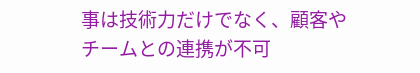事は技術力だけでなく、顧客やチームとの連携が不可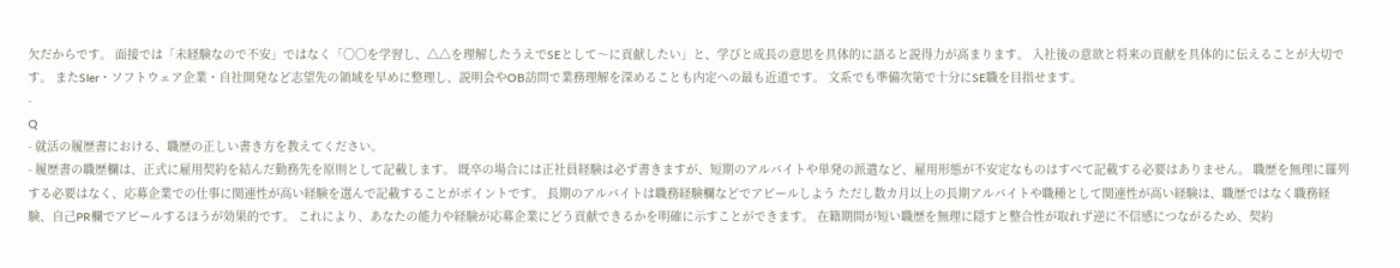欠だからです。 面接では「未経験なので不安」ではなく「〇〇を学習し、△△を理解したうえでSEとして〜に貢献したい」と、学びと成長の意思を具体的に語ると説得力が高まります。 入社後の意欲と将来の貢献を具体的に伝えることが大切です。 またSIer・ソフトウェア企業・自社開発など志望先の領域を早めに整理し、説明会やOB訪問で業務理解を深めることも内定への最も近道です。 文系でも準備次第で十分にSE職を目指せます。
-
Q
- 就活の履歴書における、職歴の正しい書き方を教えてください。
- 履歴書の職歴欄は、正式に雇用契約を結んだ勤務先を原則として記載します。 既卒の場合には正社員経験は必ず書きますが、短期のアルバイトや単発の派遣など、雇用形態が不安定なものはすべて記載する必要はありません。 職歴を無理に羅列する必要はなく、応募企業での仕事に関連性が高い経験を選んで記載することがポイントです。 長期のアルバイトは職務経験欄などでアピールしよう ただし数カ月以上の長期アルバイトや職種として関連性が高い経験は、職歴ではなく職務経験、自己PR欄でアピールするほうが効果的です。 これにより、あなたの能力や経験が応募企業にどう貢献できるかを明確に示すことができます。 在籍期間が短い職歴を無理に隠すと整合性が取れず逆に不信感につながるため、契約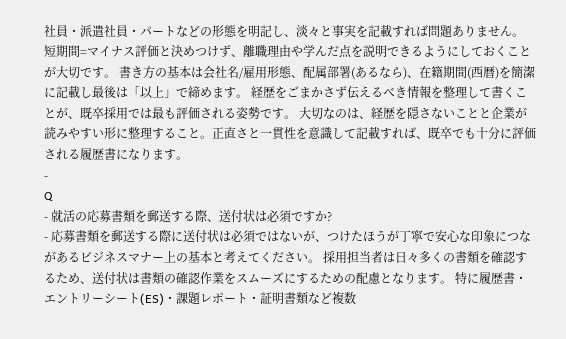社員・派遣社員・パートなどの形態を明記し、淡々と事実を記載すれば問題ありません。 短期間=マイナス評価と決めつけず、離職理由や学んだ点を説明できるようにしておくことが大切です。 書き方の基本は会社名/雇用形態、配属部署(あるなら)、在籍期間(西暦)を簡潔に記載し最後は「以上」で締めます。 経歴をごまかさず伝えるべき情報を整理して書くことが、既卒採用では最も評価される姿勢です。 大切なのは、経歴を隠さないことと企業が読みやすい形に整理すること。正直さと一貫性を意識して記載すれば、既卒でも十分に評価される履歴書になります。
-
Q
- 就活の応募書類を郵送する際、送付状は必須ですか?
- 応募書類を郵送する際に送付状は必須ではないが、つけたほうが丁寧で安心な印象につながあるビジネスマナー上の基本と考えてください。 採用担当者は日々多くの書類を確認するため、送付状は書類の確認作業をスムーズにするための配慮となります。 特に履歴書・エントリーシート(ES)・課題レポート・証明書類など複数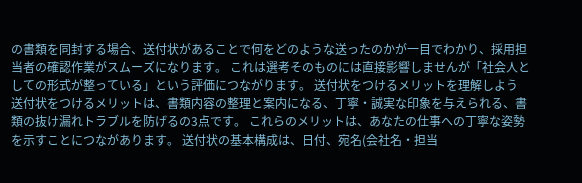の書類を同封する場合、送付状があることで何をどのような送ったのかが一目でわかり、採用担当者の確認作業がスムーズになります。 これは選考そのものには直接影響しませんが「社会人としての形式が整っている」という評価につながります。 送付状をつけるメリットを理解しよう 送付状をつけるメリットは、書類内容の整理と案内になる、丁寧・誠実な印象を与えられる、書類の抜け漏れトラブルを防げるの3点です。 これらのメリットは、あなたの仕事への丁寧な姿勢を示すことにつながあります。 送付状の基本構成は、日付、宛名(会社名・担当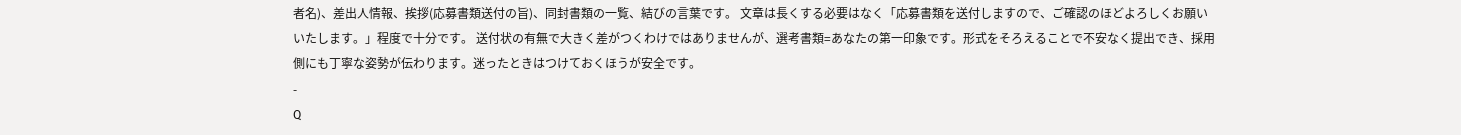者名)、差出人情報、挨拶(応募書類送付の旨)、同封書類の一覧、結びの言葉です。 文章は長くする必要はなく「応募書類を送付しますので、ご確認のほどよろしくお願いいたします。」程度で十分です。 送付状の有無で大きく差がつくわけではありませんが、選考書類=あなたの第一印象です。形式をそろえることで不安なく提出でき、採用側にも丁寧な姿勢が伝わります。迷ったときはつけておくほうが安全です。
-
Q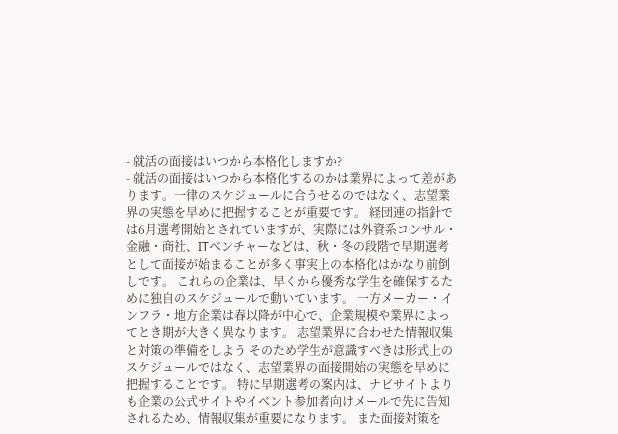- 就活の面接はいつから本格化しますか?
- 就活の面接はいつから本格化するのかは業界によって差があります。一律のスケジュールに合うせるのではなく、志望業界の実態を早めに把握することが重要です。 経団連の指針では6月選考開始とされていますが、実際には外資系コンサル・金融・商社、ITベンチャーなどは、秋・冬の段階で早期選考として面接が始まることが多く事実上の本格化はかなり前倒しです。 これらの企業は、早くから優秀な学生を確保するために独自のスケジュールで動いています。 一方メーカー・インフラ・地方企業は春以降が中心で、企業規模や業界によってとき期が大きく異なります。 志望業界に合わせた情報収集と対策の準備をしよう そのため学生が意識すべきは形式上のスケジュールではなく、志望業界の面接開始の実態を早めに把握することです。 特に早期選考の案内は、ナビサイトよりも企業の公式サイトやイベント参加者向けメールで先に告知されるため、情報収集が重要になります。 また面接対策を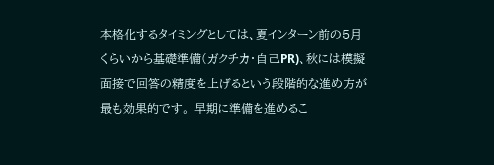本格化するタイミングとしては、夏インターン前の5月くらいから基礎準備(ガクチカ・自己PR)、秋には模擬面接で回答の精度を上げるという段階的な進め方が最も効果的です。 早期に準備を進めるこ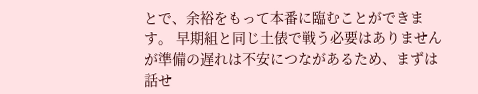とで、余裕をもって本番に臨むことができます。 早期組と同じ土俵で戦う必要はありませんが準備の遅れは不安につながあるため、まずは話せ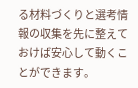る材料づくりと選考情報の収集を先に整えておけば安心して動くことができます。